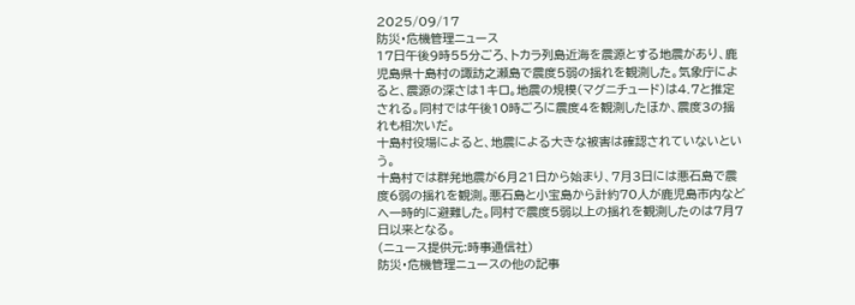2025/09/17
防災・危機管理ニュース
17日午後9時55分ごろ、トカラ列島近海を震源とする地震があり、鹿児島県十島村の諏訪之瀬島で震度5弱の揺れを観測した。気象庁によると、震源の深さは1キロ。地震の規模(マグニチュード)は4.7と推定される。同村では午後10時ごろに震度4を観測したほか、震度3の揺れも相次いだ。
十島村役場によると、地震による大きな被害は確認されていないという。
十島村では群発地震が6月21日から始まり、7月3日には悪石島で震度6弱の揺れを観測。悪石島と小宝島から計約70人が鹿児島市内などへ一時的に避難した。同村で震度5弱以上の揺れを観測したのは7月7日以来となる。
(ニュース提供元:時事通信社)
防災・危機管理ニュースの他の記事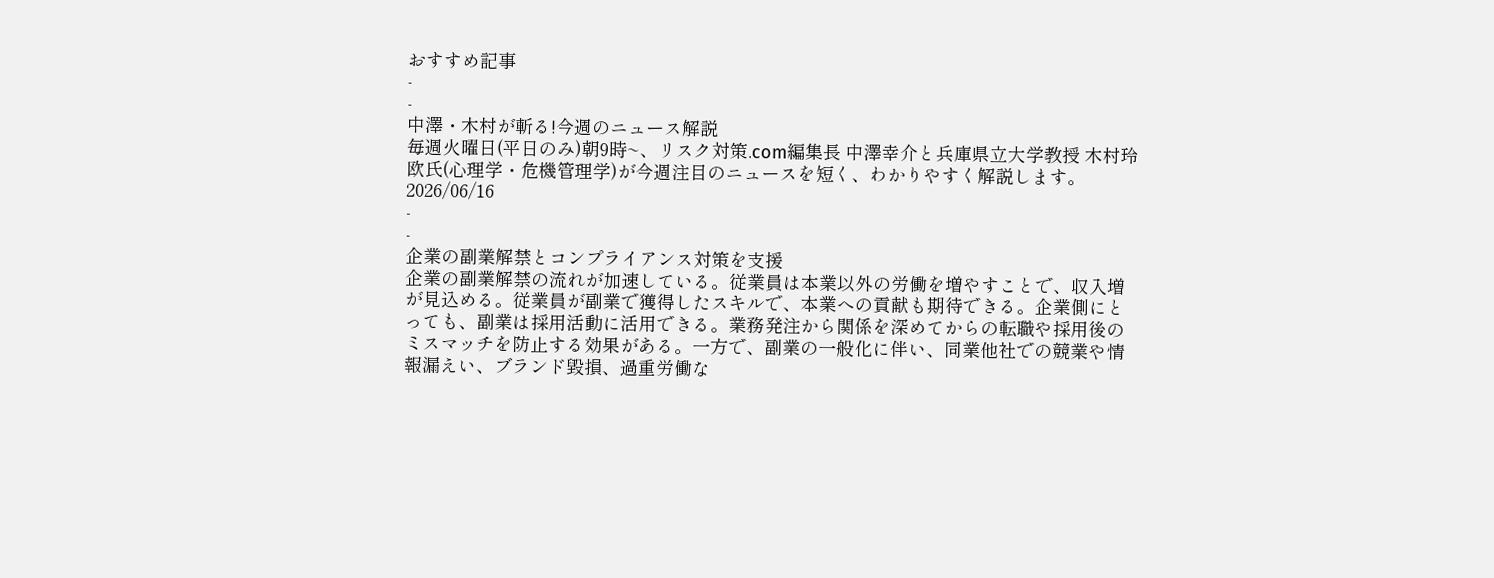おすすめ記事
-
-
中澤・木村が斬る!今週のニュース解説
毎週火曜日(平日のみ)朝9時~、リスク対策.com編集長 中澤幸介と兵庫県立大学教授 木村玲欧氏(心理学・危機管理学)が今週注目のニュースを短く、わかりやすく解説します。
2026/06/16
-
-
企業の副業解禁とコンプライアンス対策を支援
企業の副業解禁の流れが加速している。従業員は本業以外の労働を増やすことで、収入増が見込める。従業員が副業で獲得したスキルで、本業への貢献も期待できる。企業側にとっても、副業は採用活動に活用できる。業務発注から関係を深めてからの転職や採用後のミスマッチを防止する効果がある。一方で、副業の一般化に伴い、同業他社での競業や情報漏えい、ブランド毀損、過重労働な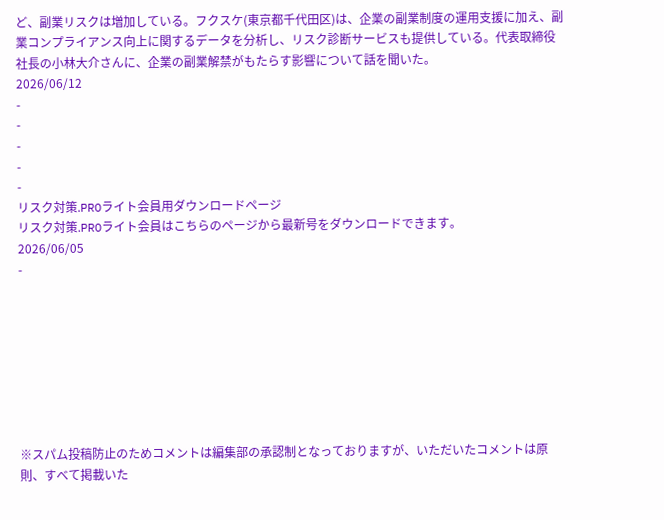ど、副業リスクは増加している。フクスケ(東京都千代田区)は、企業の副業制度の運用支援に加え、副業コンプライアンス向上に関するデータを分析し、リスク診断サービスも提供している。代表取締役社長の小林大介さんに、企業の副業解禁がもたらす影響について話を聞いた。
2026/06/12
-
-
-
-
-
リスク対策.PROライト会員用ダウンロードページ
リスク対策.PROライト会員はこちらのページから最新号をダウンロードできます。
2026/06/05
-








※スパム投稿防止のためコメントは編集部の承認制となっておりますが、いただいたコメントは原則、すべて掲載いた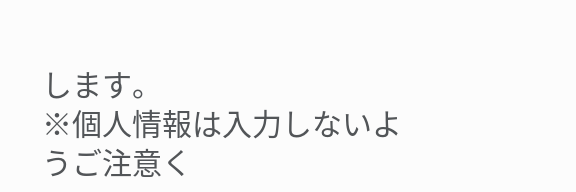します。
※個人情報は入力しないようご注意く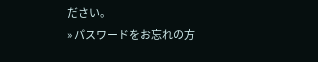ださい。
» パスワードをお忘れの方